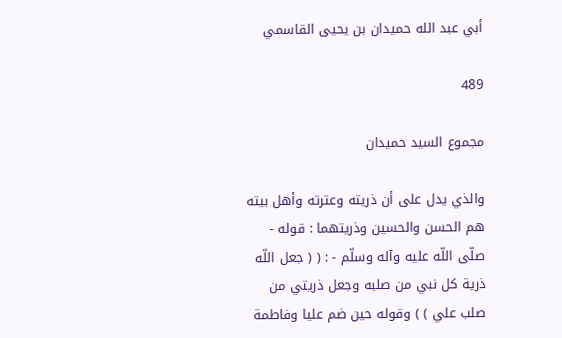أبي عبد الله حميدان بن يحيى القاسمي

489

مجموع السيد حميدان

والذي يدل على أن ذريته وعترته وأهل بيته هم الحسن والحسين وذريتهما : قوله - صلّى اللّه عليه وآله وسلّم - : ( ( جعل اللّه ذرية كل نبي من صلبه وجعل ذريتي من صلب علي ) ) وقوله حين ضم عليا وفاطمة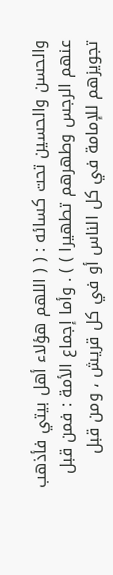والحسن والحسين تحت كسائه : ( ( اللهم هؤلاء أهل بيتي فأذهب عنهم الرجس وطهرهم تطهيرا ) ) . وأما إجماع الأمة : فمن قبل تجويزهم للإمامة في كل الناس أو في كل قريش ، ومن قبل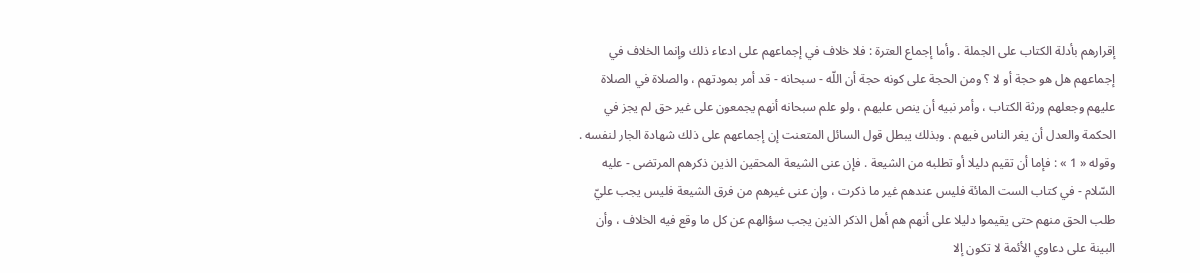إقرارهم بأدلة الكتاب على الجملة . وأما إجماع العترة : فلا خلاف في إجماعهم على ادعاء ذلك وإنما الخلاف في إجماعهم هل هو حجة أو لا ؟ ومن الحجة على كونه حجة أن اللّه - سبحانه - قد أمر بمودتهم ، والصلاة في الصلاة عليهم وجعلهم ورثة الكتاب ، وأمر نبيه أن ينص عليهم ، ولو علم سبحانه أنهم يجمعون على غير حق لم يجز في الحكمة والعدل أن يغر الناس فيهم . وبذلك يبطل قول السائل المتعنت إن إجماعهم على ذلك شهادة الجار لنفسه . وقوله « 1 » : فإما أن تقيم دليلا أو تطلبه من الشيعة . فإن عنى الشيعة المحقين الذين ذكرهم المرتضى - عليه السّلام - في كتاب الست المائة فليس عندهم غير ما ذكرت ، وإن عنى غيرهم من فرق الشيعة فليس يجب عليّ طلب الحق منهم حتى يقيموا دليلا على أنهم هم أهل الذكر الذين يجب سؤالهم عن كل ما وقع فيه الخلاف ، وأن البينة على دعاوي الأئمة لا تكون إلا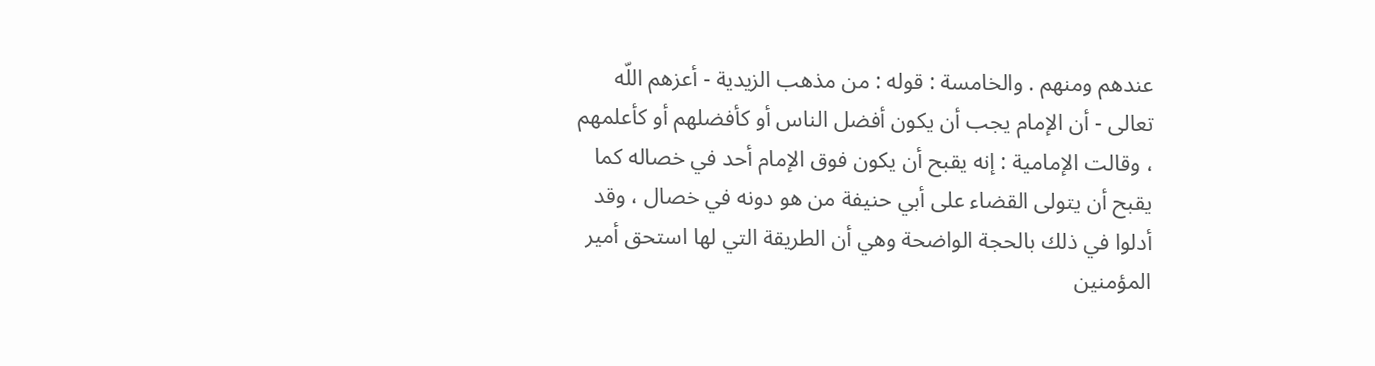عندهم ومنهم . والخامسة : قوله : من مذهب الزيدية - أعزهم اللّه تعالى - أن الإمام يجب أن يكون أفضل الناس أو كأفضلهم أو كأعلمهم ، وقالت الإمامية : إنه يقبح أن يكون فوق الإمام أحد في خصاله كما يقبح أن يتولى القضاء على أبي حنيفة من هو دونه في خصال ، وقد أدلوا في ذلك بالحجة الواضحة وهي أن الطريقة التي لها استحق أمير المؤمنين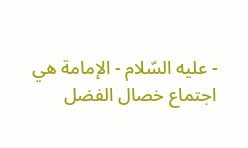- عليه السّلام - الإمامة هي اجتماع خصال الفضل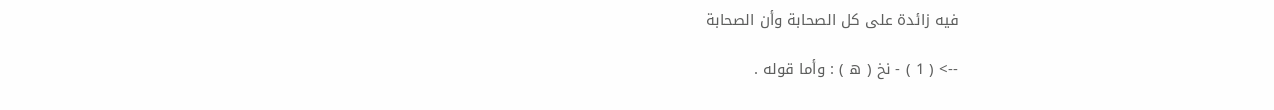فيه زائدة على كل الصحابة وأن الصحابة

--> ( 1 ) - نخ ( ه ) : وأما قوله .